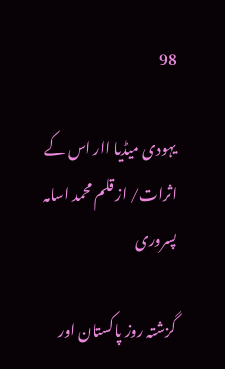98

یہودی میڈیا اار اس کے اثرات/ از قلم محمد اسامہ پسروری

گزشتہ روز پاکستان اور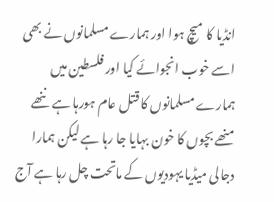انڈیا کا میچ ہوا اور ہمارے مسلمانوں نے بھی اسے خوب انجوائے کیا اور فلسطین میں ہمارے مسلمانوں کا قتل عام ہورہا ہے ننھے منھے بچوں کا خون بہایا جا رہا ہے لیکن ہمارا دجالی میڈیا یہودیوں کے ماتحت چل رہا ہے آج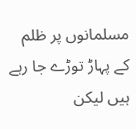مسلمانوں پر ظلم کے پہاڑ توڑے جا رہے ہیں لیکن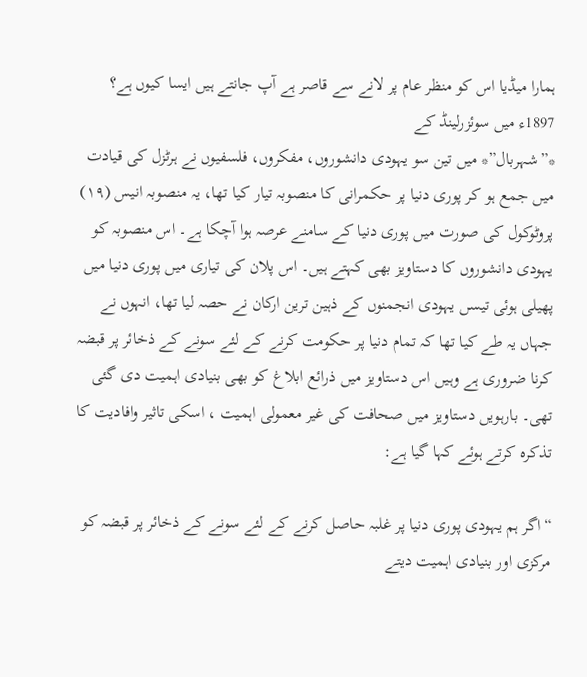ہمارا میڈیا اس کو منظر عام پر لانے سے قاصر ہے آپ جانتے ہیں ایسا کیوں ہے؟
1897ء میں سوئزرلینڈ کے
*”شہربال”* میں تین سو یہودی دانشوروں، مفکروں، فلسفیوں نے ہرٹزل کی قیادت میں جمع ہو کر پوری دنیا پر حکمرانی کا منصوبہ تیار کیا تھا، یہ منصوبہ انیس (۱۹) پروٹوکول کی صورت میں پوری دنیا کے سامنے عرصہ ہوا آچکا ہے۔ اس منصوبہ کو یہودی دانشوروں کا دستاویز بھی کہتے ہیں۔ اس پلان کی تیاری میں پوری دنیا میں پھیلی ہوئی تیسں یہودی انجمنوں کے ذہین ترین ارکان نے حصہ لیا تھا، انہوں نے جہاں یہ طے کیا تھا کہ تمام دنیا پر حکومت کرنے کے لئے سونے کے ذخائر پر قبضہ کرنا ضروری ہے وہیں اس دستاویز میں ذرائع ابلاغ کو بھی بنیادی اہمیت دی گئی تھی۔ بارہویں دستاویز میں صحافت کی غیر معمولی اہمیت ، اسکی تاثیر وافادیت کا تذکرہ کرتے ہوئے کہا گیا ہے:

“اگر ہم یہودی پوری دنیا پر غلبہ حاصل کرنے کے لئے سونے کے ذخائر پر قبضہ کو مرکزی اور بنیادی اہمیت دیتے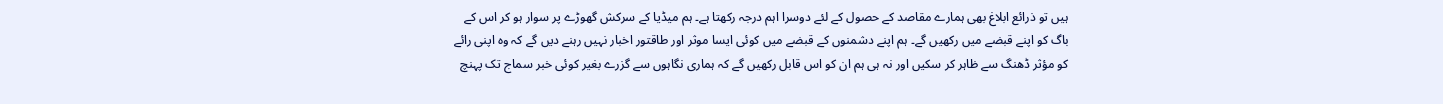ہیں تو ذرائع ابلاغ بھی ہمارے مقاصد کے حصول کے لئے دوسرا اہم درجہ رکھتا ہے۔ ہم میڈیا کے سرکش گھوڑے پر سوار ہو کر اس کے باگ کو اپنے قبضے میں رکھیں گے۔ ہم اپنے دشمنوں کے قبضے میں کوئی ایسا موثر اور طاقتور اخبار نہیں رہنے دیں گے کہ وہ اپنی رائے کو مؤثر ڈھنگ سے ظاہر کر سکیں اور نہ ہی ہم ان کو اس قابل رکھیں گے کہ ہماری نگاہوں سے گزرے بغیر کوئی خبر سماج تک پہنچ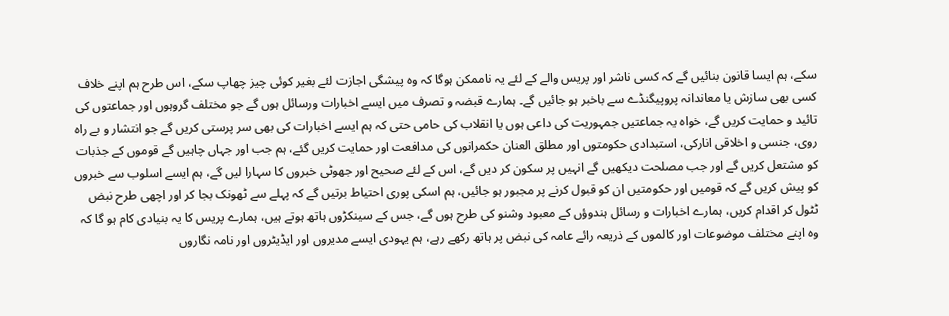سکے، ہم ایسا قانون بنائیں گے کہ کسی ناشر اور پریس والے کے لئے یہ ناممکن ہوگا کہ وہ پیشگی اجازت لئے بغیر کوئی چیز چھاپ سکے، اس طرح ہم اپنے خلاف کسی بھی سازش یا معاندانہ پروپیگنڈے سے باخبر ہو جائیں گے۔ ہمارے قبضہ و تصرف میں ایسے اخبارات ورسائل ہوں گے جو مختلف گروہوں اور جماعتوں کی تائید و حمایت کریں گے، خواہ یہ جماعتیں جمہوریت کی داعی ہوں یا انقلاب کی حامی حتی کہ ہم ایسے اخبارات کی بھی سر پرستی کریں گے جو انتشار و بے راہ روی، جنسی و اخلاقی انارکی، استبدادی حکومتوں اور مطلق العنان حکمرانوں کی مدافعت اور حمایت کریں گئے، ہم جب اور جہاں چاہیں گے قوموں کے جذبات کو مشتعل کریں گے اور جب مصلحت دیکھیں گے انہیں پر سکون کر دیں گے، اس کے لئے صحیح اور جھوٹی خبروں کا سہارا لیں گے، ہم ایسے اسلوب سے خبروں کو پیش کریں گے کہ قومیں اور حکومتیں ان کو قبول کرنے پر مجبور ہو جائیں، ہم اسکی پوری احتیاط برتیں گے کہ پہلے سے ٹھونک بجا کر اور اچھی طرح نبض ٹٹول کر اقدام کریں، ہمارے اخبارات و رسائل ہندوؤں کے معبود وشنو کی طرح ہوں گے، جس کے سینکڑوں ہاتھ ہوتے ہیں، ہمارے پریس کا یہ بنیادی کام ہو گا کہ وہ اپنے مختلف موضوعات اور کالموں کے ذریعہ رائے عامہ کی نبض پر ہاتھ رکھے رہے، ہم یہودی ایسے مدیروں اور ایڈیٹروں اور نامہ نگاروں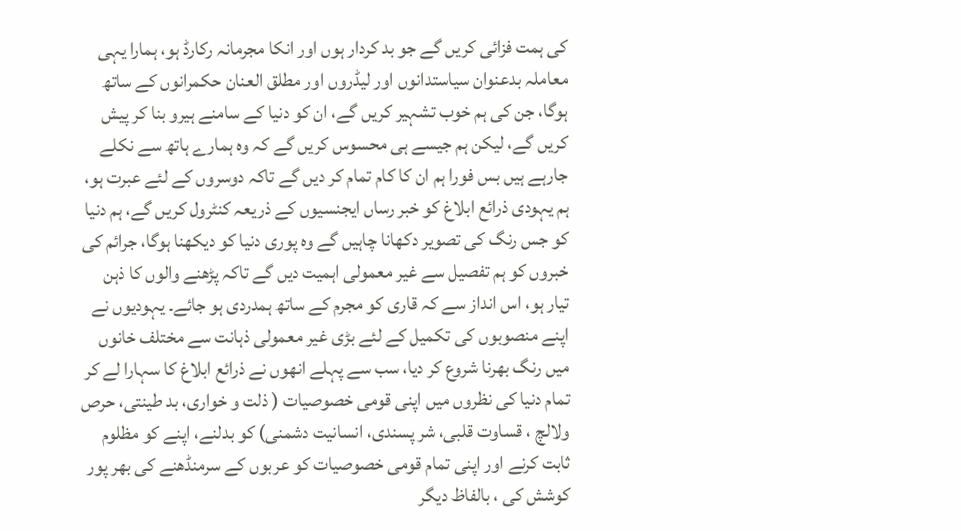کی ہمت فزائی کریں گے جو بد کردار ہوں اور انکا مجرمانہ رکارڈ ہو، ہمارا یہی معاملہ بدعنوان سیاستدانوں اور لیڈروں اور مطلق العنان حکمرانوں کے ساتھ ہوگا، جن کی ہم خوب تشہیر کریں گے، ان کو دنیا کے سامنے ہیرو بنا کر پیش کریں گے، لیکن ہم جیسے ہی محسوس کریں گے کہ وہ ہمارے ہاتھ سے نکلے جارہے ہیں بس فورا ہم ان کا کام تمام کر دیں گے تاکہ دوسروں کے لئے عبرت ہو، ہم یہودی ذرائع ابلاغ کو خبر رساں ایجنسیوں کے ذریعہ کنٹرول کریں گے، ہم دنیا کو جس رنگ کی تصویر دکھانا چاہیں گے وہ پوری دنیا کو دیکھنا ہوگا، جرائم کی خبروں کو ہم تفصیل سے غیر معمولی اہمیت دیں گے تاکہ پڑھنے والوں کا ذہن تیار ہو، اس انداز سے کہ قاری کو مجرم کے ساتھ ہمدردی ہو جائے۔ یہودیوں نے اپنے منصوبوں کی تکمیل کے لئے بڑی غیر معمولی ذہانت سے مختلف خانوں میں رنگ بھرنا شروع کر دیا، سب سے پہلے انھوں نے ذرائع ابلاغ کا سہارا لے کر تمام دنیا کی نظروں میں اپنی قومی خصوصیات ( ذلت و خواری، بد طینتی، حرص ولالچ ، قساوت قلبی، شر پسندی، انسانیت دشمنی) کو بدلنے، اپنے کو مظلوم ثابت کرنے اور اپنی تمام قومی خصوصیات کو عربوں کے سرمنڈھنے کی بھر پور کوشش کی ، بالفاظ دیگر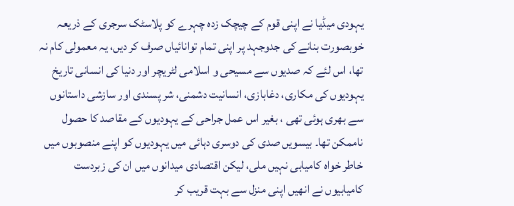یہودی میڈیا نے اپنی قوم کے چیچک زدہ چہرے کو پلاسٹک سرجری کے ذریعہ خوبصورت بنانے کی جدوجہد پر اپنی تمام توانائیاں صرف کر دیں، یہ معمولی کام نہ تھا، اس لئے کہ صدیوں سے مسیحی و اسلامی لٹریچر اور دنیا کی انسانی تاریخ یہودیوں کی مکاری، دغابازی، انسانیت دشمنی، شر پسندی اور سازشی داستانوں سے بھری ہوئی تھی ، بغیر اس عمل جراحی کے یہودیوں کے مقاصد کا حصول ناممکن تھا۔ بیسویں صدی کی دوسری دہائی میں یہودیوں کو اپنے منصوبوں میں خاطر خواہ کامیابی نہیں ملی، لیکن اقتصادی میدانوں میں ان کی زبردست کامیابیوں نے انھیں اپنی منزل سے بہت قریب کر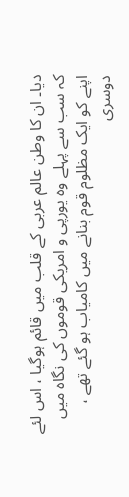دیا۔ ان کا وطن عالم عربی کے قلب میں قائم ہوگیا ، اس لئے کہ سب سے پہلے وہ یورپی و امریکی قوموں کی نگاہ میں اپنے کو ایک مظلوم قوم بنانے میں کامیاب ہو گئے تھے ، دوسری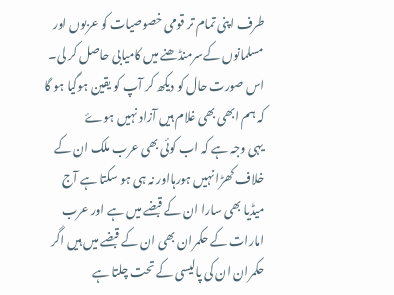طرف اپنی تمام تر قومی خصوصیات کو عربوں اور مسلمانوں کےسرمنڈھنے میں کامیابی حاصل کر لی۔
اس صورت حال کو دیکھ کر آپ کو یقین ہوگیا ہو گا کہ ہم ابھی بھی غلام ہیں آزاد نہیں ہوۓ
یہی وجہ ہے کہ اب کوئی بھی عرب ملک ان کے خلاف کھڑا نہیں ہورہااور نہ ہی ہو سکتا ہے آج میڈیا بھی سارا ان کے قبضے میں ہے اور عرب امارات کے حکمران بھی ان کے قبضے میں ہیں اگر حکمران ان کی پالیسی کے تحت چلتا ہے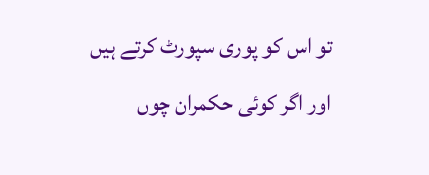تو اس کو پوری سپورٹ کرتے ہیں اور اگر کوئی حکمران چوں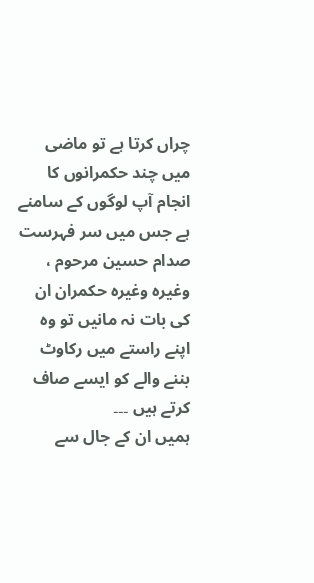چراں کرتا ہے تو ماضی میں چند حکمرانوں کا انجام آپ لوگوں کے سامنے ہے جس میں سر فہرست صدام حسین مرحوم ، وغیرہ وغیرہ حکمران ان کی بات نہ مانیں تو وہ اپنے راستے میں رکاوٹ بننے والے کو ایسے صاف کرتے ہیں ۔۔۔
ہمیں ان کے جال سے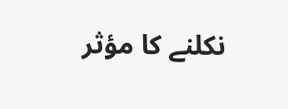نکلنے کا مؤثر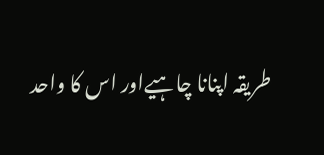طریقہ اپنانا چاہیےاور اس کا واحد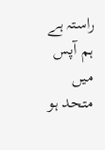راستہ ہے ہم آپس میں متحد ہو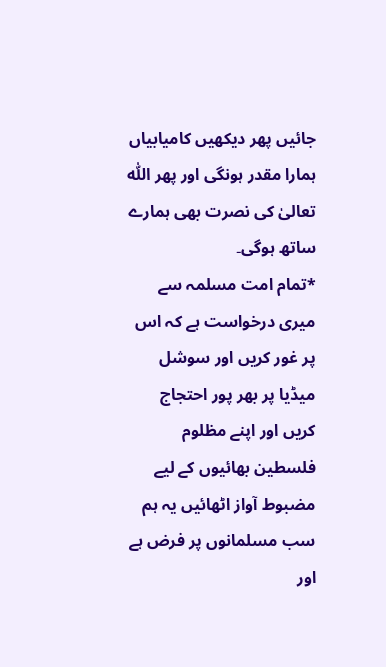جائیں پھر دیکھیں کامیابیاں ہمارا مقدر ہونگی اور پھر اللّٰہ تعالیٰ کی نصرت بھی ہمارے ساتھ ہوگی۔
*تمام امت مسلمہ سے میری درخواست ہے کہ اس پر غور کریں اور سوشل میڈیا پر بھر پور احتجاج کریں اور اپنے مظلوم فلسطین بھائیوں کے لیے مضبوط آواز اٹھائیں یہ ہم سب مسلمانوں پر فرض ہے اور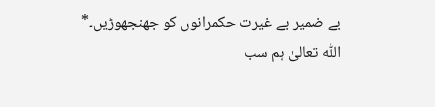بے ضمیر بے غیرت حکمرانوں کو جھنجھوڑیں۔*
اللّٰہ تعالیٰ ہم سب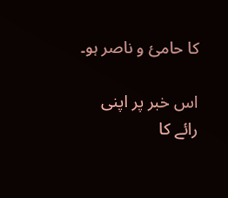کا حامئ و ناصر ہو۔

اس خبر پر اپنی رائے کا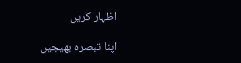اظہار کریں

اپنا تبصرہ بھیجیں